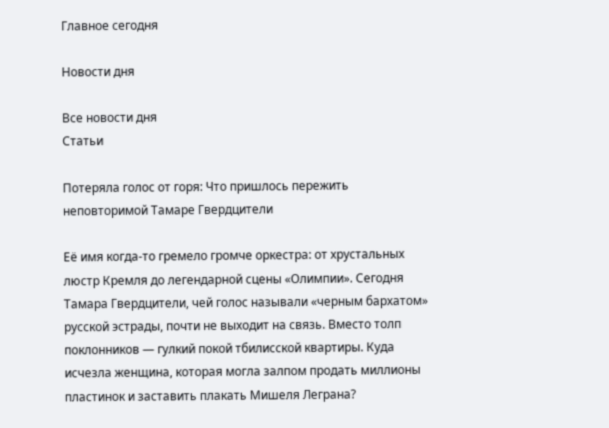Главное сегодня

Новости дня

Все новости дня
Статьи

Потеряла голос от горя: Что пришлось пережить неповторимой Тамаре Гвердцители

Её имя когда-то гремело громче оркестра: от хрустальных люстр Кремля до легендарной сцены «Олимпии». Сегодня Тамара Гвердцители, чей голос называли «черным бархатом» русской эстрады, почти не выходит на связь. Вместо толп поклонников — гулкий покой тбилисской квартиры. Куда исчезла женщина, которая могла залпом продать миллионы пластинок и заставить плакать Мишеля Леграна?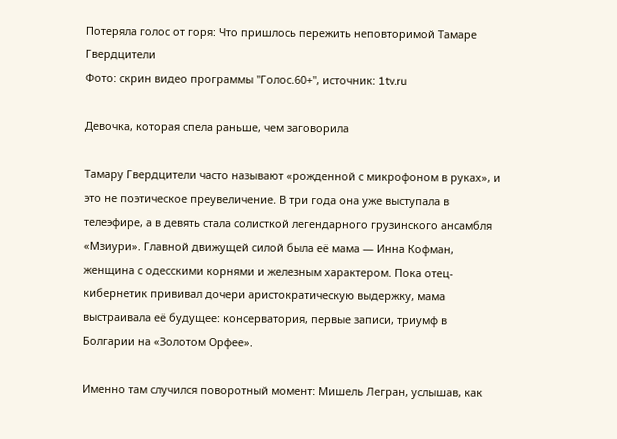Потеряла голос от горя: Что пришлось пережить неповторимой Тамаре Гвердцители
Фото: скрин видео программы "Голос.60+", источник: 1tv.ru

Девочка, которая спела раньше, чем заговорила

Тамару Гвердцители часто называют «рожденной с микрофоном в руках», и это не поэтическое преувеличение. В три года она уже выступала в телеэфире, а в девять стала солисткой легендарного грузинского ансамбля «Мзиури». Главной движущей силой была её мама — Инна Кофман, женщина с одесскими корнями и железным характером. Пока отец-кибернетик прививал дочери аристократическую выдержку, мама выстраивала её будущее: консерватория, первые записи, триумф в Болгарии на «Золотом Орфее».

Именно там случился поворотный момент: Мишель Легран, услышав, как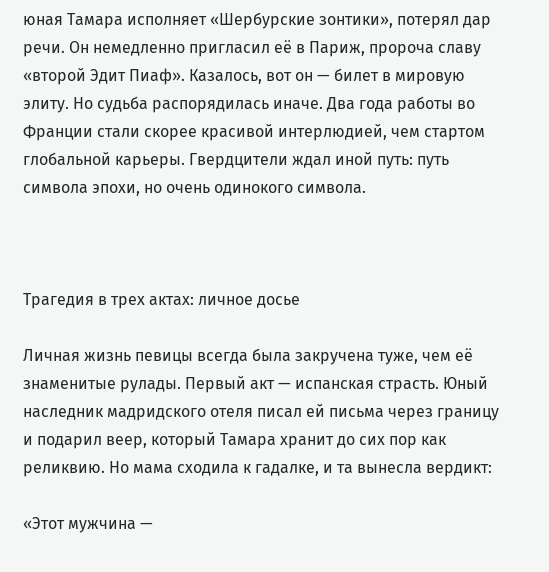юная Тамара исполняет «Шербурские зонтики», потерял дар речи. Он немедленно пригласил её в Париж, пророча славу «второй Эдит Пиаф». Казалось, вот он — билет в мировую элиту. Но судьба распорядилась иначе. Два года работы во Франции стали скорее красивой интерлюдией, чем стартом глобальной карьеры. Гвердцители ждал иной путь: путь символа эпохи, но очень одинокого символа.



Трагедия в трех актах: личное досье

Личная жизнь певицы всегда была закручена туже, чем её знаменитые рулады. Первый акт — испанская страсть. Юный наследник мадридского отеля писал ей письма через границу и подарил веер, который Тамара хранит до сих пор как реликвию. Но мама сходила к гадалке, и та вынесла вердикт:

«Этот мужчина —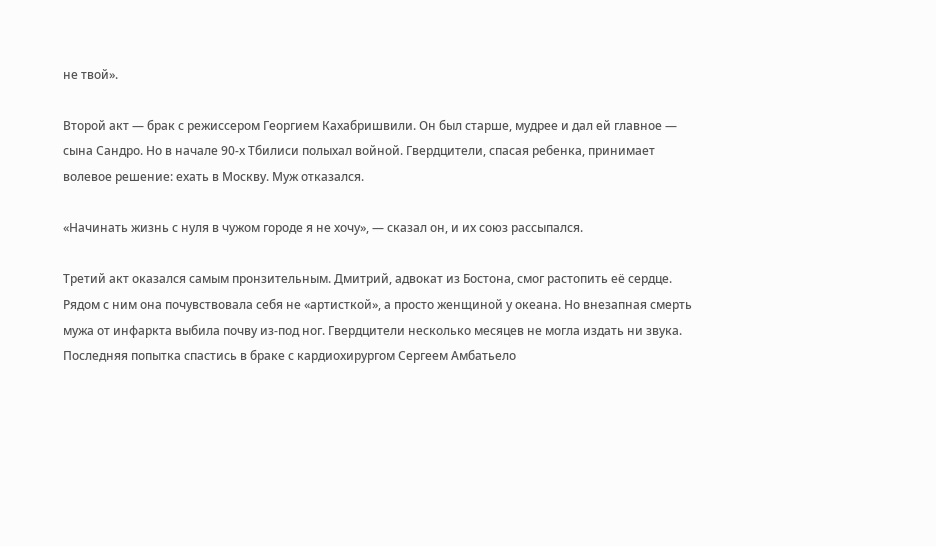не твой».

Второй акт — брак с режиссером Георгием Кахабришвили. Он был старше, мудрее и дал ей главное — сына Сандро. Но в начале 90-х Тбилиси полыхал войной. Гвердцители, спасая ребенка, принимает волевое решение: ехать в Москву. Муж отказался.

«Начинать жизнь с нуля в чужом городе я не хочу», — сказал он, и их союз рассыпался.

Третий акт оказался самым пронзительным. Дмитрий, адвокат из Бостона, смог растопить её сердце. Рядом с ним она почувствовала себя не «артисткой», а просто женщиной у океана. Но внезапная смерть мужа от инфаркта выбила почву из-под ног. Гвердцители несколько месяцев не могла издать ни звука. Последняя попытка спастись в браке с кардиохирургом Сергеем Амбатьело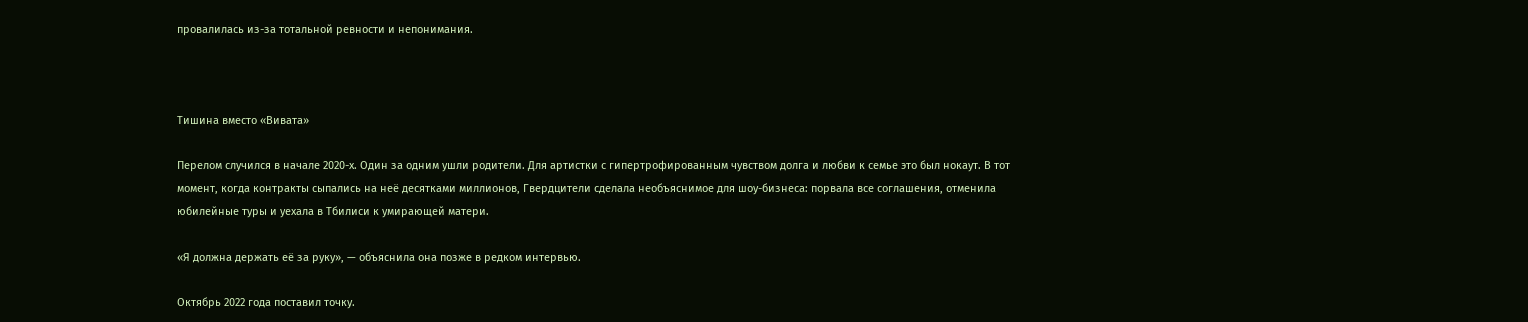провалилась из-за тотальной ревности и непонимания.



Тишина вместо «Вивата»

Перелом случился в начале 2020-х. Один за одним ушли родители. Для артистки с гипертрофированным чувством долга и любви к семье это был нокаут. В тот момент, когда контракты сыпались на неё десятками миллионов, Гвердцители сделала необъяснимое для шоу-бизнеса: порвала все соглашения, отменила юбилейные туры и уехала в Тбилиси к умирающей матери.

«Я должна держать её за руку», — объяснила она позже в редком интервью.

Октябрь 2022 года поставил точку.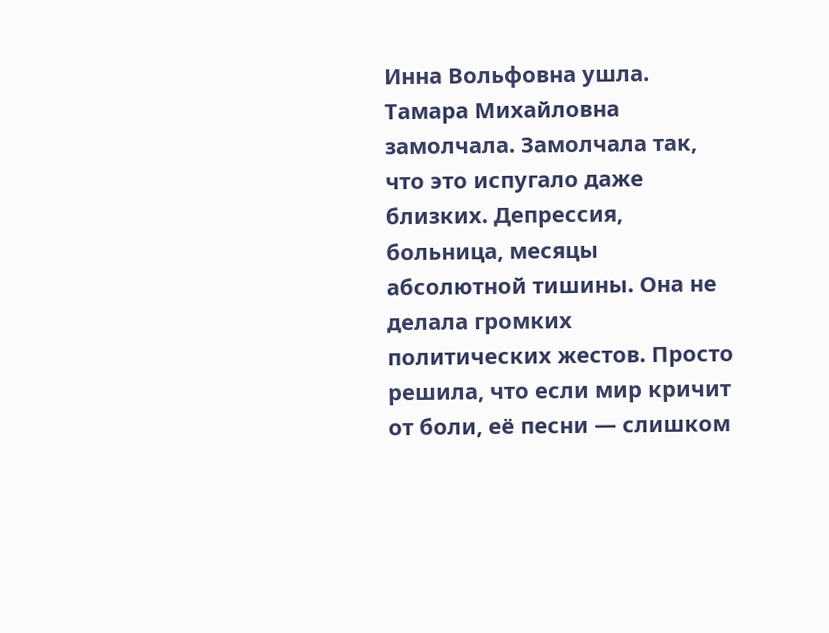Инна Вольфовна ушла. Тамара Михайловна замолчала. Замолчала так, что это испугало даже близких. Депрессия, больница, месяцы абсолютной тишины. Она не делала громких политических жестов. Просто решила, что если мир кричит от боли, её песни — слишком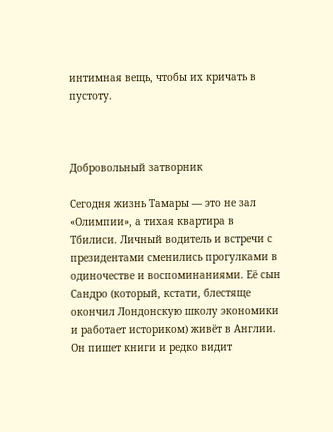интимная вещь, чтобы их кричать в пустоту.



Добровольный затворник

Сегодня жизнь Тамары — это не зал «Олимпии», а тихая квартира в Тбилиси. Личный водитель и встречи с президентами сменились прогулками в одиночестве и воспоминаниями. Её сын Сандро (который, кстати, блестяще окончил Лондонскую школу экономики и работает историком) живёт в Англии. Он пишет книги и редко видит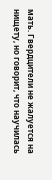мать. Гвердцители не жалуется на нищету, но говорит, что научилась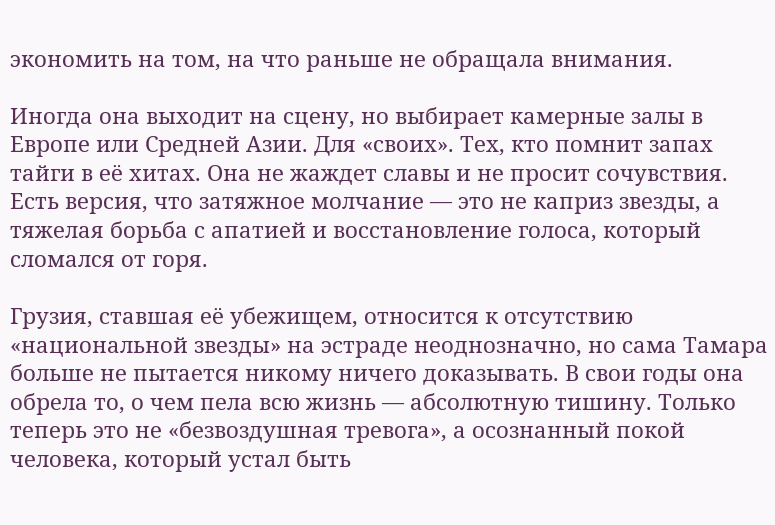экономить на том, на что раньше не обращала внимания.

Иногда она выходит на сцену, но выбирает камерные залы в Европе или Средней Азии. Для «своих». Тех, кто помнит запах тайги в её хитах. Она не жаждет славы и не просит сочувствия. Есть версия, что затяжное молчание — это не каприз звезды, а тяжелая борьба с апатией и восстановление голоса, который сломался от горя.

Грузия, ставшая её убежищем, относится к отсутствию «национальной звезды» на эстраде неоднозначно, но сама Тамара больше не пытается никому ничего доказывать. В свои годы она обрела то, о чем пела всю жизнь — абсолютную тишину. Только теперь это не «безвоздушная тревога», а осознанный покой человека, который устал быть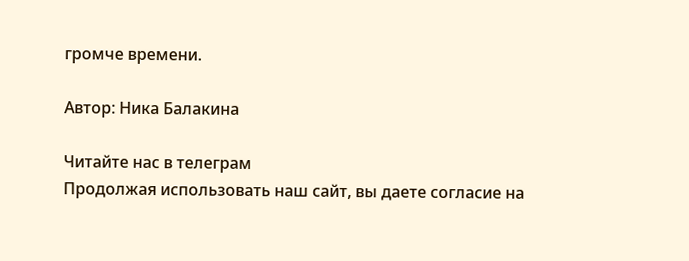громче времени.

Автор: Ника Балакина

Читайте нас в телеграм
Продолжая использовать наш сайт, вы даете согласие на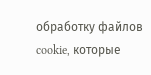обработку файлов cookie, которые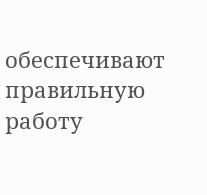обеспечивают правильную работу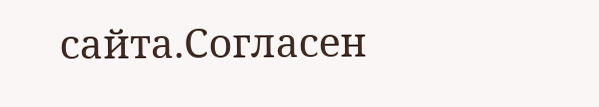сайта.Согласен